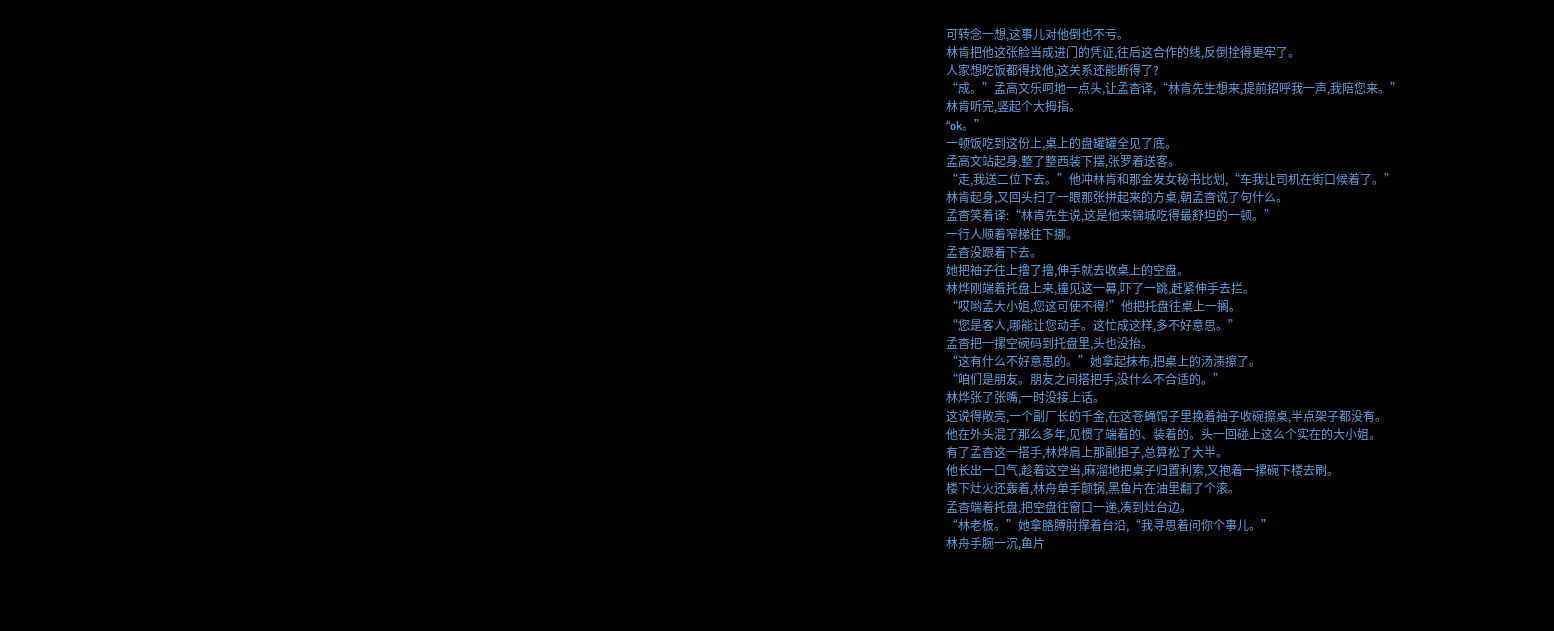可转念一想,这事儿对他倒也不亏。
林肯把他这张脸当成进门的凭证,往后这合作的线,反倒拴得更牢了。
人家想吃饭都得找他,这关系还能断得了?
“成。”孟高文乐呵地一点头,让孟杳译,“林肯先生想来,提前招呼我一声,我陪您来。”
林肯听完,竖起个大拇指。
“ok。”
一顿饭吃到这份上,桌上的盘罐罐全见了底。
孟高文站起身,整了整西装下摆,张罗着送客。
“走,我送二位下去。”他冲林肯和那金发女秘书比划,“车我让司机在街口候着了。”
林肯起身,又回头扫了一眼那张拼起来的方桌,朝孟杳说了句什么。
孟杳笑着译:“林肯先生说,这是他来锦城吃得最舒坦的一顿。”
一行人顺着窄梯往下挪。
孟杳没跟着下去。
她把袖子往上撸了撸,伸手就去收桌上的空盘。
林烨刚端着托盘上来,撞见这一幕,吓了一跳,赶紧伸手去拦。
“哎哟孟大小姐,您这可使不得!”他把托盘往桌上一搁。
“您是客人,哪能让您动手。这忙成这样,多不好意思。”
孟杳把一摞空碗码到托盘里,头也没抬。
“这有什么不好意思的。”她拿起抹布,把桌上的汤渍擦了。
“咱们是朋友。朋友之间搭把手,没什么不合适的。”
林烨张了张嘴,一时没接上话。
这说得敞亮,一个副厂长的千金,在这苍蝇馆子里挽着袖子收碗擦桌,半点架子都没有。
他在外头混了那么多年,见惯了端着的、装着的。头一回碰上这么个实在的大小姐。
有了孟杳这一搭手,林烨肩上那副担子,总算松了大半。
他长出一口气,趁着这空当,麻溜地把桌子归置利索,又抱着一摞碗下楼去刷。
楼下灶火还轰着,林舟单手颠锅,黑鱼片在油里翻了个滚。
孟杳端着托盘,把空盘往窗口一递,凑到灶台边。
“林老板。”她拿胳膊肘撑着台沿,“我寻思着问你个事儿。”
林舟手腕一沉,鱼片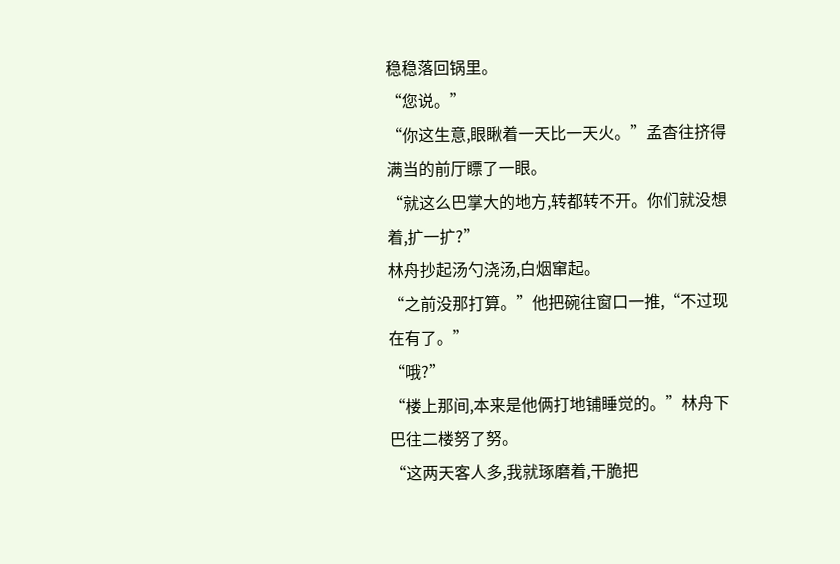稳稳落回锅里。
“您说。”
“你这生意,眼瞅着一天比一天火。”孟杳往挤得满当的前厅瞟了一眼。
“就这么巴掌大的地方,转都转不开。你们就没想着,扩一扩?”
林舟抄起汤勺浇汤,白烟窜起。
“之前没那打算。”他把碗往窗口一推,“不过现在有了。”
“哦?”
“楼上那间,本来是他俩打地铺睡觉的。”林舟下巴往二楼努了努。
“这两天客人多,我就琢磨着,干脆把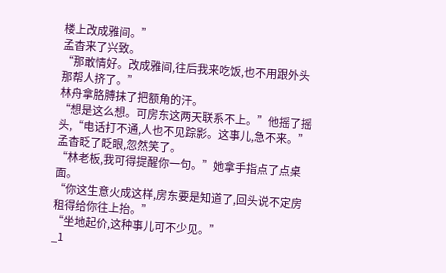楼上改成雅间。”
孟杳来了兴致。
“那敢情好。改成雅间,往后我来吃饭,也不用跟外头那帮人挤了。”
林舟拿胳膊抹了把额角的汗。
“想是这么想。可房东这两天联系不上。”他摇了摇头,“电话打不通,人也不见踪影。这事儿,急不来。”
孟杳眨了眨眼,忽然笑了。
“林老板,我可得提醒你一句。”她拿手指点了点桌面。
“你这生意火成这样,房东要是知道了,回头说不定房租得给你往上抬。”
“坐地起价,这种事儿可不少见。”
_1